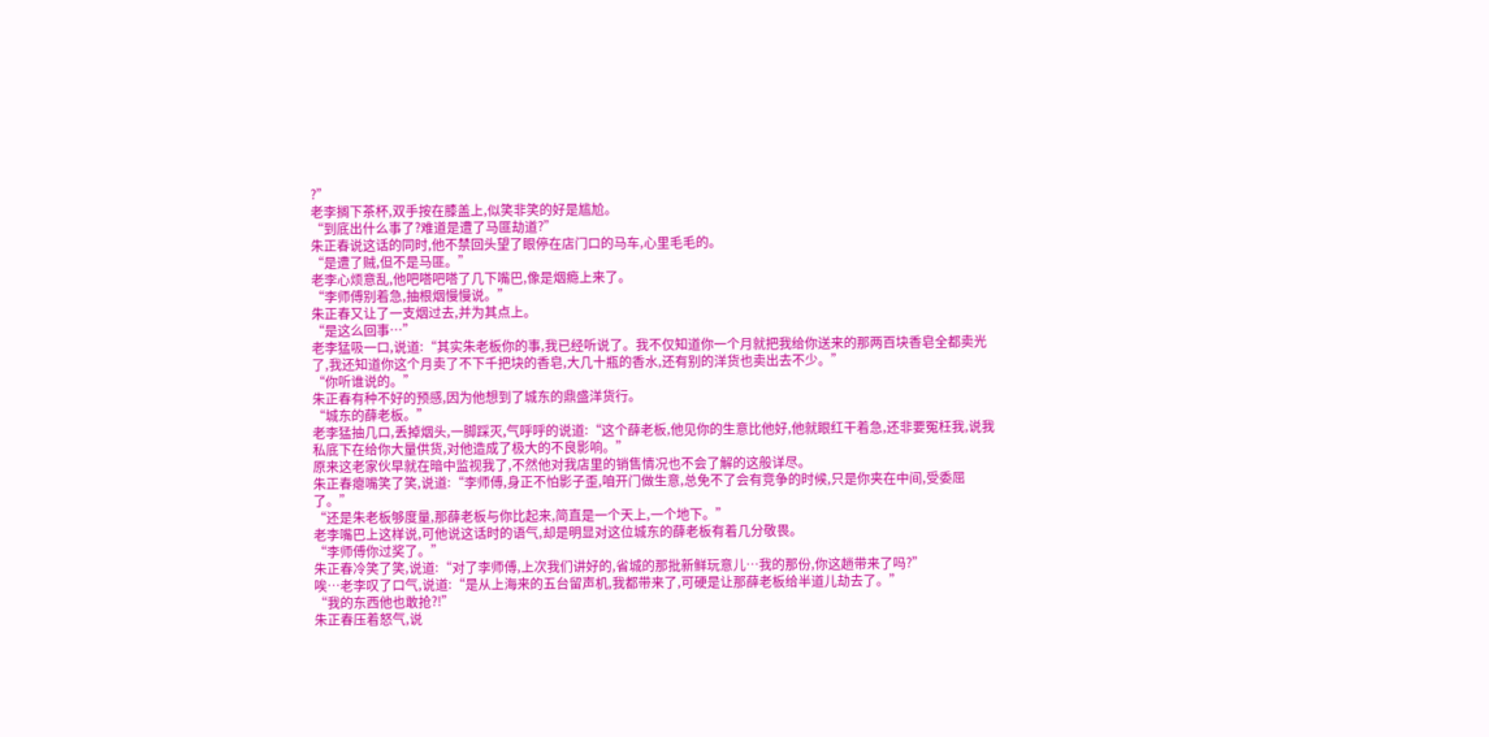?”
老李搁下茶杯,双手按在膝盖上,似笑非笑的好是尴尬。
“到底出什么事了?难道是遭了马匪劫道?”
朱正春说这话的同时,他不禁回头望了眼停在店门口的马车,心里毛毛的。
“是遭了贼,但不是马匪。”
老李心烦意乱,他吧嗒吧嗒了几下嘴巴,像是烟瘾上来了。
“李师傅别着急,抽根烟慢慢说。”
朱正春又让了一支烟过去,并为其点上。
“是这么回事…”
老李猛吸一口,说道:“其实朱老板你的事,我已经听说了。我不仅知道你一个月就把我给你送来的那两百块香皂全都卖光了,我还知道你这个月卖了不下千把块的香皂,大几十瓶的香水,还有别的洋货也卖出去不少。”
“你听谁说的。”
朱正春有种不好的预感,因为他想到了城东的鼎盛洋货行。
“城东的薛老板。”
老李猛抽几口,丢掉烟头,一脚踩灭,气呼呼的说道:“这个薛老板,他见你的生意比他好,他就眼红干着急,还非要冤枉我,说我私底下在给你大量供货,对他造成了极大的不良影响。”
原来这老家伙早就在暗中监视我了,不然他对我店里的销售情况也不会了解的这般详尽。
朱正春瘪嘴笑了笑,说道:“李师傅,身正不怕影子歪,咱开门做生意,总免不了会有竞争的时候,只是你夹在中间,受委屈了。”
“还是朱老板够度量,那薛老板与你比起来,简直是一个天上,一个地下。”
老李嘴巴上这样说,可他说这话时的语气,却是明显对这位城东的薛老板有着几分敬畏。
“李师傅你过奖了。”
朱正春冷笑了笑,说道:“对了李师傅,上次我们讲好的,省城的那批新鲜玩意儿…我的那份,你这趟带来了吗?”
唉…老李叹了口气,说道:“是从上海来的五台留声机,我都带来了,可硬是让那薛老板给半道儿劫去了。”
“我的东西他也敢抢?!”
朱正春压着怒气,说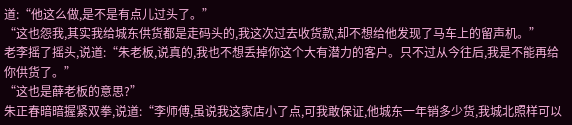道:“他这么做,是不是有点儿过头了。”
“这也怨我,其实我给城东供货都是走码头的,我这次过去收货款,却不想给他发现了马车上的留声机。”
老李摇了摇头,说道:“朱老板,说真的,我也不想丢掉你这个大有潜力的客户。只不过从今往后,我是不能再给你供货了。”
“这也是薛老板的意思?”
朱正春暗暗握紧双拳,说道:“李师傅,虽说我这家店小了点,可我敢保证,他城东一年销多少货,我城北照样可以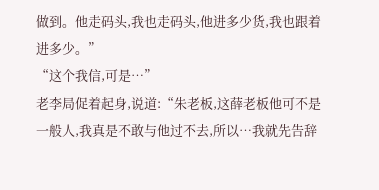做到。他走码头,我也走码头,他进多少货,我也跟着进多少。”
“这个我信,可是…”
老李局促着起身,说道:“朱老板,这薛老板他可不是一般人,我真是不敢与他过不去,所以…我就先告辞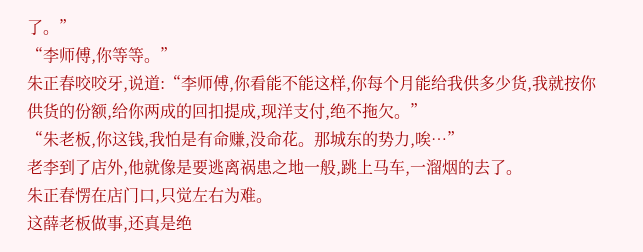了。”
“李师傅,你等等。”
朱正春咬咬牙,说道:“李师傅,你看能不能这样,你每个月能给我供多少货,我就按你供货的份额,给你两成的回扣提成,现洋支付,绝不拖欠。”
“朱老板,你这钱,我怕是有命赚,没命花。那城东的势力,唉…”
老李到了店外,他就像是要逃离祸患之地一般,跳上马车,一溜烟的去了。
朱正春愣在店门口,只觉左右为难。
这薛老板做事,还真是绝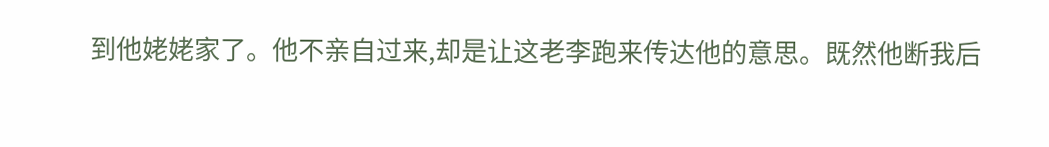到他姥姥家了。他不亲自过来,却是让这老李跑来传达他的意思。既然他断我后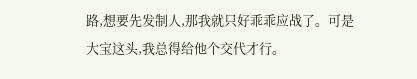路,想要先发制人,那我就只好乖乖应战了。可是大宝这头,我总得给他个交代才行。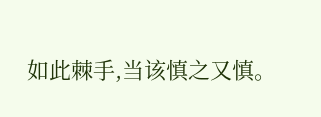如此棘手,当该慎之又慎。